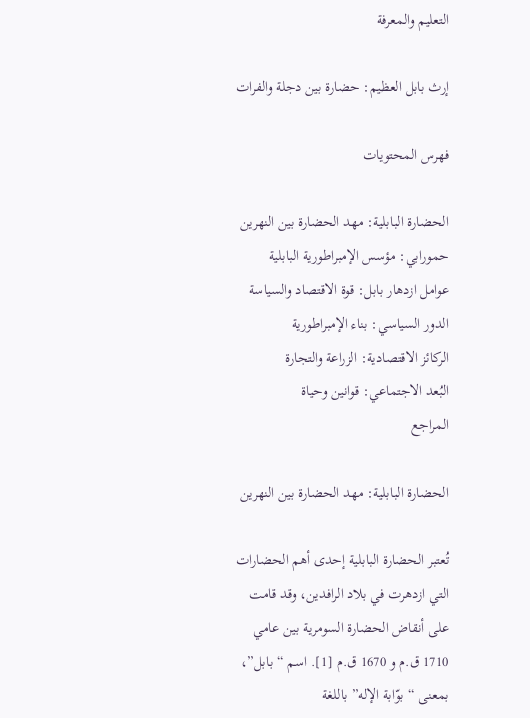التعليم والمعرفة

إرث بابل العظيم: حضارة بين دجلة والفرات

فهرس المحتويات

الحضارة البابلية: مهد الحضارة بين النهرين
حمورابي: مؤسس الإمبراطورية البابلية
عوامل ازدهار بابل: قوة الاقتصاد والسياسة
الدور السياسي: بناء الإمبراطورية
الركائز الاقتصادية: الزراعة والتجارة
البُعد الاجتماعي: قوانين وحياة
المراجع

الحضارة البابلية: مهد الحضارة بين النهرين

تُعتبر الحضارة البابلية إحدى أهم الحضارات التي ازدهرت في بلاد الرافدين، وقد قامت على أنقاض الحضارة السومرية بين عامي 1710 ق.م و 1670 ق.م [1]. اسم “بابل”، بمعنى “بوّابة الإله” باللغة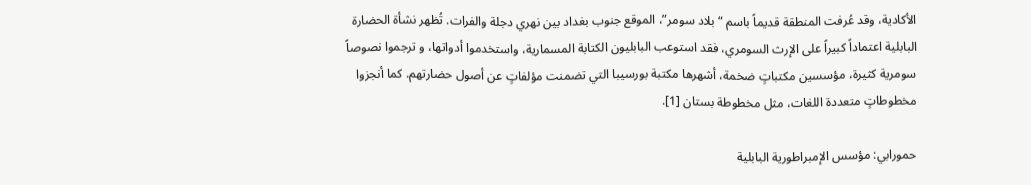الأكادية، وقد عُرفت المنطقة قديماً باسم “بلاد سومر”، الموقع جنوب بغداد بين نهري دجلة والفرات. تُظهر نشأة الحضارة البابلية اعتماداً كبيراً على الإرث السومري، فقد استوعب البابليون الكتابة المسمارية، واستخدموا أدواتها، و ترجموا نصوصاً سومرية كثيرة، مؤسسين مكتباتٍ ضخمة، أشهرها مكتبة بورسيبا التي تضمنت مؤلفاتٍ عن أصول حضارتهم. كما أنجزوا مخطوطاتٍ متعددة اللغات، مثل مخطوطة بستان [1].

حمورابي: مؤسس الإمبراطورية البابلية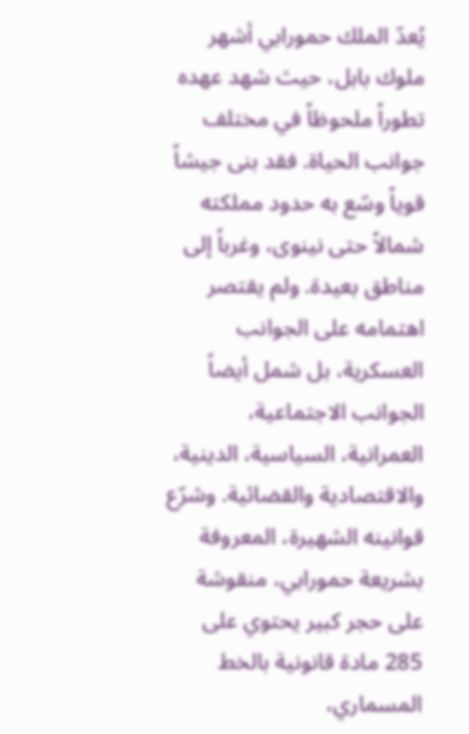يُعدّ الملك حمورابي أشهر ملوك بابل، حيث شهد عهده تطوراً ملحوظاً في مختلف جوانب الحياة. فقد بنى جيشاً قوياً وسّع به حدود مملكته شمالاً حتى نينوى، وغرباً إلى مناطق بعيدة. ولم يقتصر اهتمامه على الجوانب العسكرية، بل شمل أيضاً الجوانب الاجتماعية، العمرانية، السياسية، الدينية، والاقتصادية والقضائية. وشرّع قوانينه الشهيرة، المعروفة بشريعة حمورابي، منقوشة على حجر كبير يحتوي على 285 مادة قانونية بالخط المسماري،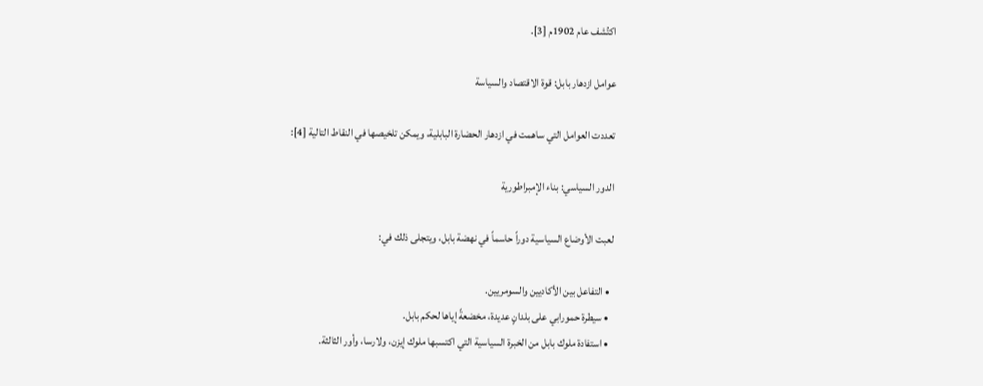اكتُشف عام 1902م [3].

عوامل ازدهار بابل: قوة الاقتصاد والسياسة

تعددت العوامل التي ساهمت في ازدهار الحضارة البابلية، ويمكن تلخيصها في النقاط التالية [4]:

الدور السياسي: بناء الإمبراطورية

لعبت الأوضاع السياسية دوراً حاسماً في نهضة بابل، ويتجلى ذلك في:

  • التفاعل بين الأكاديين والسومريين.
  • سيطرة حمورابي على بلدانٍ عديدة، مخضعةً إياها لحكم بابل.
  • استفادة ملوك بابل من الخبرة السياسية التي اكتسبها ملوك إيزن، ولارسا، وأور الثالثة.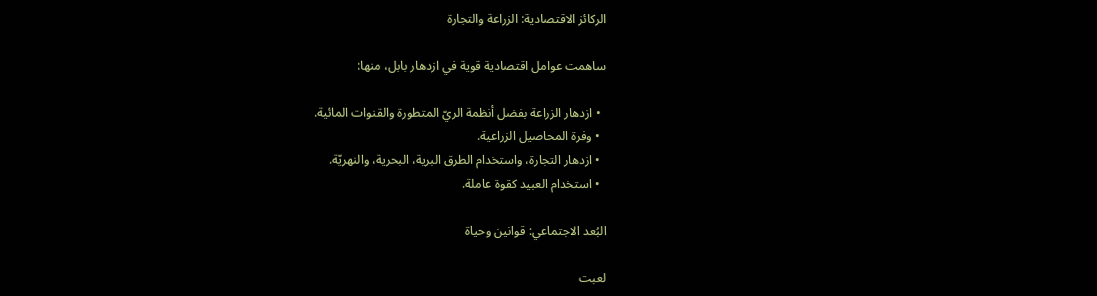الركائز الاقتصادية: الزراعة والتجارة

ساهمت عوامل اقتصادية قوية في ازدهار بابل، منها:

  • ازدهار الزراعة بفضل أنظمة الريّ المتطورة والقنوات المائية.
  • وفرة المحاصيل الزراعية.
  • ازدهار التجارة، واستخدام الطرق البرية، البحرية، والنهريّة.
  • استخدام العبيد كقوة عاملة.

البُعد الاجتماعي: قوانين وحياة

لعبت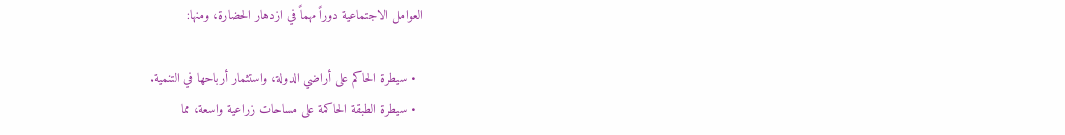العوامل الاجتماعية دوراً مهماً في ازدهار الحضارة، ومنها:

  • سيطرة الحاكم على أراضي الدولة، واستثمار أرباحها في التنمية.
  • سيطرة الطبقة الحاكمة على مساحات زراعية واسعة، مما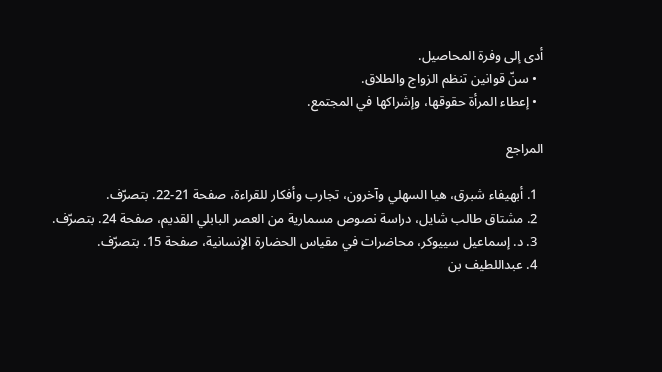أدى إلى وفرة المحاصيل.
  • سنّ قوانين تنظم الزواج والطلاق.
  • إعطاء المرأة حقوقها، وإشراكها في المجتمع.

المراجع

  1. أبهيفاء شبرق، هيا السهلي وآخرون، تجارب وأفكار للقراءة، صفحة 21-22. بتصرّف.
  2. مشتاق طالب شايل، دراسة نصوص مسمارية من العصر البابلي القديم، صفحة 24. بتصرّف.
  3. د. إسماعيل سييوكر، محاضرات في مقياس الحضارة الإنسانية، صفحة 15. بتصرّف.
  4. عبداللطيف بن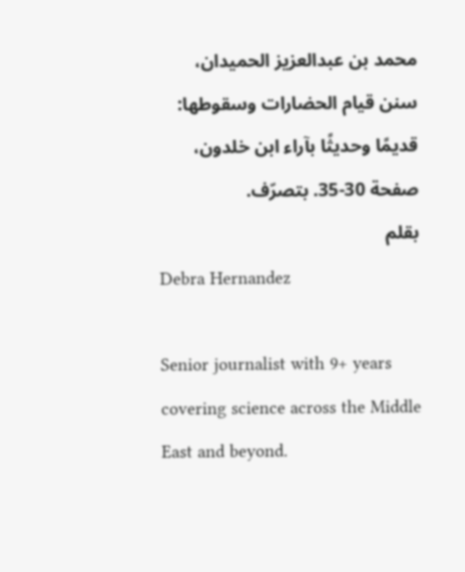محمد بن عبدالعزيز الحميدان، سنن قيام الحضارات وسقوطها: قديمًا وحديثًا بآراء ابن خلدون، صفحة 30-35. بتصرّف.
بقلم
Debra Hernandez

Senior journalist with 9+ years covering science across the Middle East and beyond.